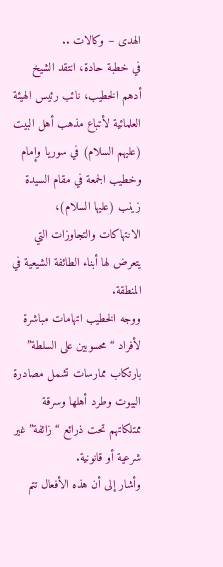الهدى – وكالات ..
في خطبة حادة، انتقد الشيخ أدهم الخطيب، نائب رئيس الهيئة العلمائية لأتباع مذهب أهل البيت (عليهم السلام) في سوريا وإمام وخطيب الجمعة في مقام السيدة زينب (عليها السلام)، الانتهاكات والتجاوزات التي يتعرض لها أبناء الطائفة الشيعية في المنطقة.
ووجه الخطيب اتهامات مباشرة لأفراد “محسوبين على السلطة” بارتكاب ممارسات تشمل مصادرة البيوت وطرد أهلها وسرقة ممتلكاتهم تحت ذرائع “زائفة” غير شرعية أو قانونية.
وأشار إلى أن هذه الأفعال تتم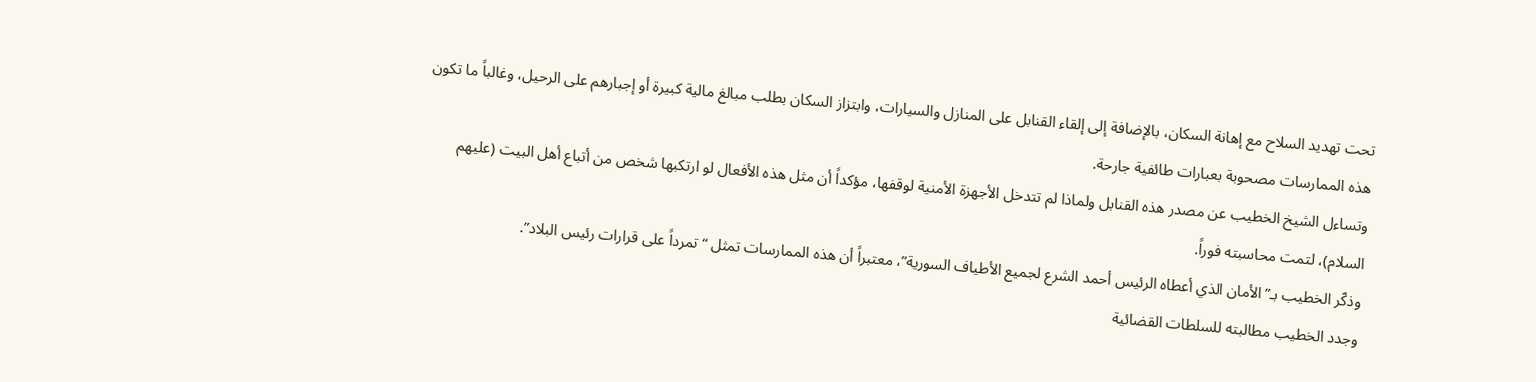تحت تهديد السلاح مع إهانة السكان، بالإضافة إلى إلقاء القنابل على المنازل والسيارات، وابتزاز السكان بطلب مبالغ مالية كبيرة أو إجبارهم على الرحيل، وغالباً ما تكون هذه الممارسات مصحوبة بعبارات طائفية جارحة.
وتساءل الشيخ الخطيب عن مصدر هذه القنابل ولماذا لم تتدخل الأجهزة الأمنية لوقفها، مؤكداً أن مثل هذه الأفعال لو ارتكبها شخص من أتباع أهل البيت (عليهم السلام)، لتمت محاسبته فوراً.
وذكّر الخطيب بـ”الأمان الذي أعطاه الرئيس أحمد الشرع لجميع الأطياف السورية”، معتبراً أن هذه الممارسات تمثل “تمرداً على قرارات رئيس البلاد”.
وجدد الخطيب مطالبته للسلطات القضائية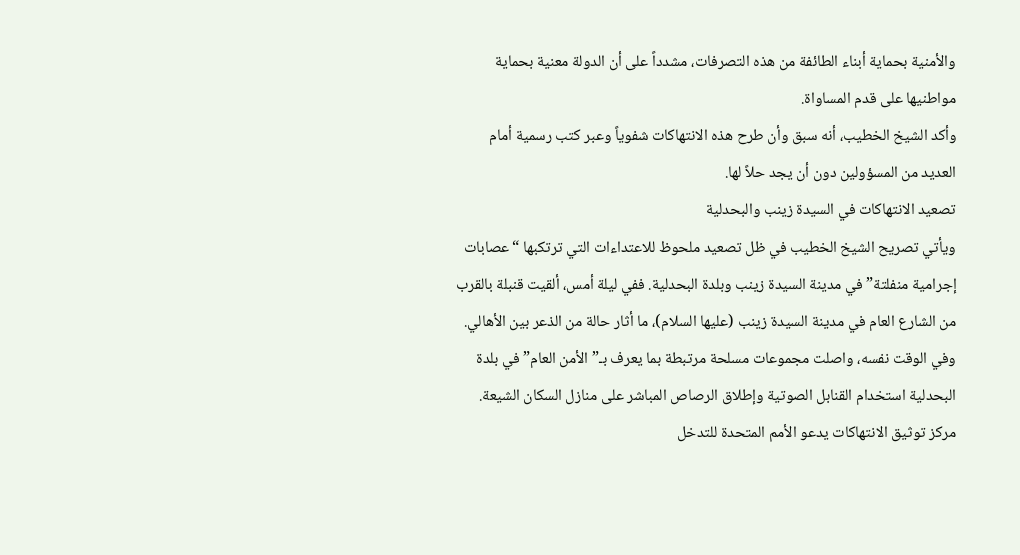والأمنية بحماية أبناء الطائفة من هذه التصرفات، مشدداً على أن الدولة معنية بحماية مواطنيها على قدم المساواة.
وأكد الشيخ الخطيب، أنه سبق وأن طرح هذه الانتهاكات شفوياً وعبر كتب رسمية أمام العديد من المسؤولين دون أن يجد حلاً لها.
تصعيد الانتهاكات في السيدة زينب والبحدلية
ويأتي تصريح الشيخ الخطيب في ظل تصعيد ملحوظ للاعتداءات التي ترتكبها “عصابات إجرامية منفلتة” في مدينة السيدة زينب وبلدة البحدلية. ففي ليلة أمس، ألقيت قنبلة بالقرب من الشارع العام في مدينة السيدة زينب (عليها السلام)، ما أثار حالة من الذعر بين الأهالي. وفي الوقت نفسه، واصلت مجموعات مسلحة مرتبطة بما يعرف بـ”الأمن العام” في بلدة البحدلية استخدام القنابل الصوتية وإطلاق الرصاص المباشر على منازل السكان الشيعة.
مركز توثيق الانتهاكات يدعو الأمم المتحدة للتدخل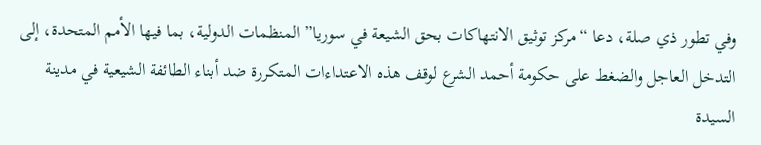وفي تطور ذي صلة، دعا “مركز توثيق الانتهاكات بحق الشيعة في سوريا” المنظمات الدولية، بما فيها الأمم المتحدة، إلى التدخل العاجل والضغط على حكومة أحمد الشرع لوقف هذه الاعتداءات المتكررة ضد أبناء الطائفة الشيعية في مدينة السيدة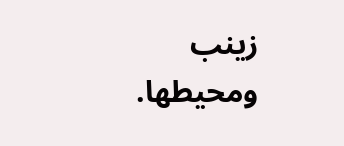زينب ومحيطها.